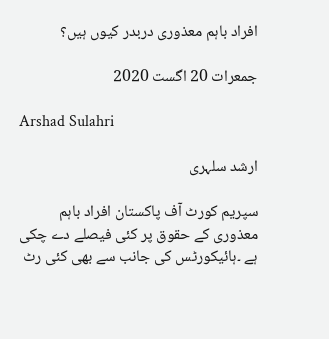افراد باہم معذوری دربدر کیوں ہیں؟

جمعرات 20 اگست 2020

Arshad Sulahri

ارشد سلہری

سپریم کورٹ آف پاکستان افراد باہم معذوری کے حقوق پر کئی فیصلے دے چکی ہے ۔ہائیکورٹس کی جانب سے بھی کئی رٹ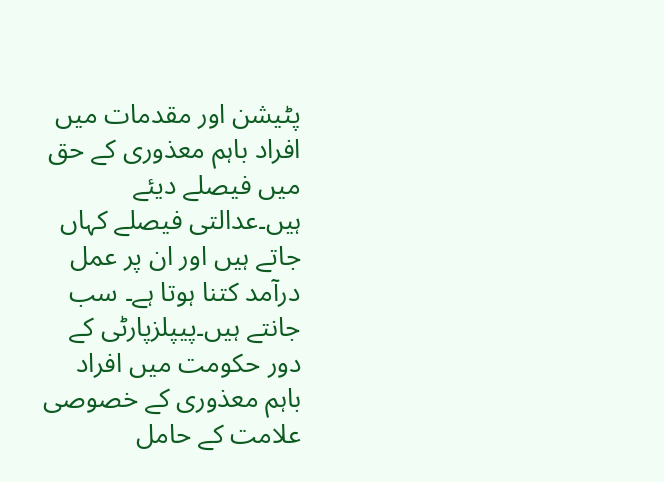پٹیشن اور مقدمات میں افراد باہم معذوری کے حق میں فیصلے دیئے ہیں۔عدالتی فیصلے کہاں جاتے ہیں اور ان پر عمل درآمد کتنا ہوتا ہے۔ سب جانتے ہیں۔پیپلزپارٹی کے دور حکومت میں افراد باہم معذوری کے خصوصی علامت کے حامل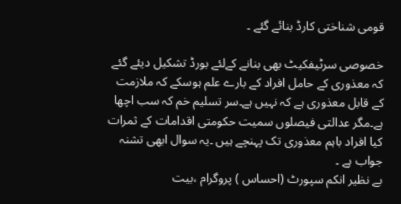قومی شناختی کارڈ بنائے گئے ۔

خصوصی سرٹیفکیٹ بھی بنانے کےلئے بورڈ تشکیل دیئے گئے کہ معذوری کے حامل افراد کے بارے علم ہوسکے کہ ملازمت کے قابل معذوری ہے کہ نہیں ہے۔سر تسلیم خم کہ سب اچھا ہے۔مگر عدالتی فیصلوں سمیت حکومتی اقدامات کے ثمرات  کیا افراد باہم معذوری تک پہنچے ہیں ۔یہ سوال ابھی تشنہ جواب ہے ۔
بے نظیر انکم سپورٹ (احساس ) پروگرام ،بیت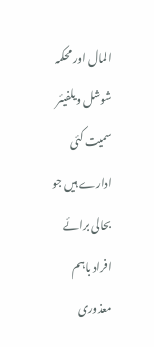المال اور محکمہ شوشل ویلفیئر سمیت کئی ادارے ہیں جو بحالی برائے افراد باہم معذوری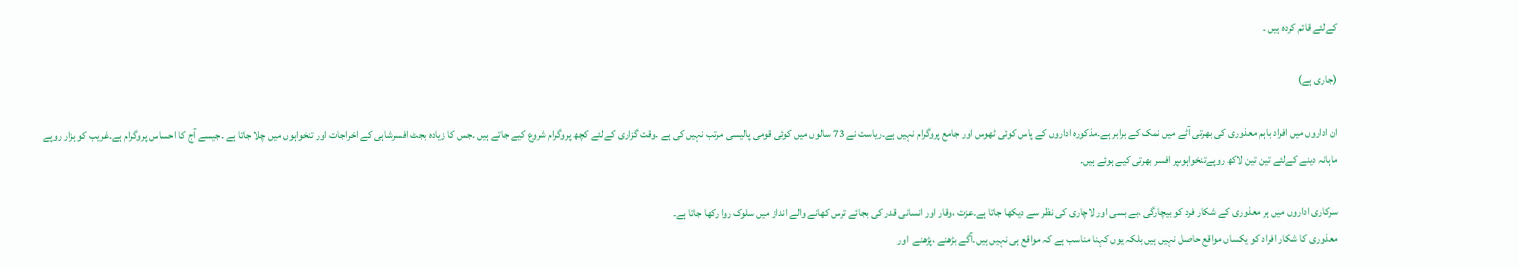کےلئے قائم کردہ ہیں ۔

(جاری ہے)

ان اداروں میں افراد باہم معذوری کی بھرتی آٹے میں نمک کے برابر ہے۔مذکورہ اداروں کے پاس کوئی ٹھوس اور جامع پروگرام نہیں ہے۔ریاست نے 73 سالوں میں کوئی قومی پالیسی مرتب نہیں کی ہے ۔وقت گزاری کےلئے کچھ پروگرام شروع کیے جاتے ہیں ۔جس کا زیادہ بجٹ افسرشاہی کے اخراجات اور تنخواہوں میں چلا جاتا ہے ۔جیسے آج کا احساس پروگرام ہے۔غریب کو ہزار روپے ماہانہ دینے کےلئے تین تین لاکھ روپےتنخواہوںپر افسر بھرتی کیے ہوئے ہیں۔

سرکاری اداروں میں ہر معذوری کے شکار فرد کو بیچارگی ،بے بسی اور لاچاری کی نظر سے دیکھا جاتا ہے۔عزت ،وقار اور انسانی قدر کی بجائے ترس کھانے والے انداز میں سلوک روا رکھا جاتا ہے۔
معذوری کا شکار افراد کو یکساں مواقع حاصل نہیں ہیں بلکہ یوں کہنا مناسب ہے کہ مواقع ہی نہیں ہیں۔آگے بڑھنے ،پڑھنے  اور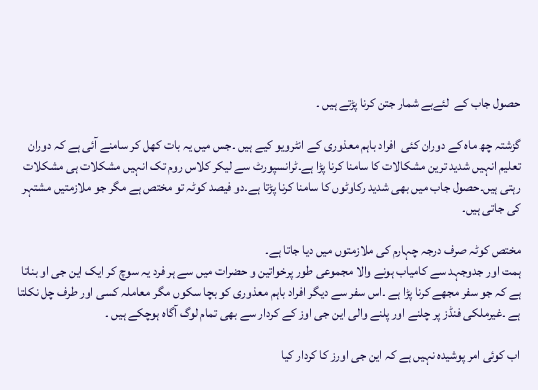حصول جاب کے  لئےبے شمار جتن کرنا پڑتے ہیں ۔

گزشتہ چھ ماہ کے دوران کئی  افراد باہم معذوری کے انٹرویو کیے ہیں ۔جس میں یہ بات کھل کر سامنے آئی ہے کہ دوران تعلیم انہیں شدید ترین مشکالات کا سامنا کرنا پڑا ہے۔ٹرانسپورٹ سے لیکر کلاس روم تک انہیں مشکلات ہی مشکلات رہتی ہیں۔حصول جاب میں بھی شدید رکاوٹوں کا سامنا کرنا پڑتا ہے۔دو فیصد کوٹہ تو مختص ہے مگر جو ملازمتیں مشتہر کی جاتی ہیں۔

مختص کوٹہ صرف درجہ چہارم کی ملازمتوں میں دیا جاتا ہے۔
ہمت اور جدوجہد سے کامیاب ہونے والا مجموعی طور پرخواتین و حضرات میں سے ہر فرد یہ سوچ کر ایک این جی او بناتا ہے کہ جو سفر مجھے کرنا پڑا ہے ۔اس سفر سے دیگر افراد باہم معذوری کو بچا سکوں مگر معاملہ کسی اور طرف چل نکلتا ہے ۔غیرملکی فنڈز پر چلنے اور پلنے والی این جی اوز کے کردار سے بھی تمام لوگ آگاہ ہوچکے ہیں ۔

اب کوئی امر پوشیدہ نہیں ہے کہ این جی اورز کا کردار کیا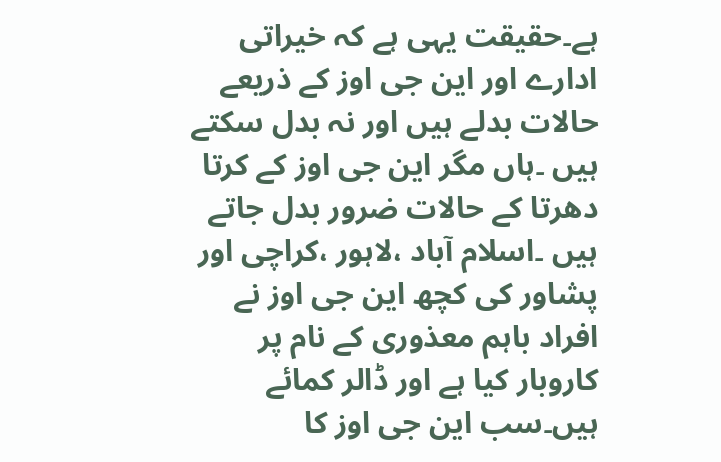ہے۔حقیقت یہی ہے کہ خیراتی ادارے اور این جی اوز کے ذریعے حالات بدلے ہیں اور نہ بدل سکتے ہیں ۔ہاں مگر این جی اوز کے کرتا دھرتا کے حالات ضرور بدل جاتے ہیں ۔اسلام آباد ،لاہور ،کراچی اور پشاور کی کچھ این جی اوز نے افراد باہم معذوری کے نام پر کاروبار کیا ہے اور ڈالر کمائے ہیں۔سب این جی اوز کا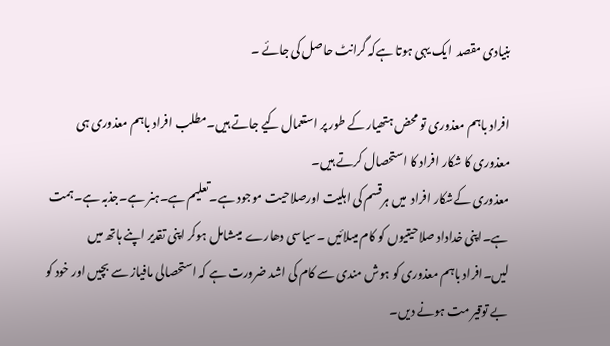بنیادی مقصد  ایک یہی ہوتا ہےکہ گرانٹ حاصل کی جائے ۔

افراد باہم معذوری تو محض ہتھیار کے طور پر استعمال کیے جاتے ہیں۔مطلب افراد باہم معذوری ہی معذوری کا شکار افراد کا استحصال کرتے ہیں۔
معذوری کےشکار افراد  میں ہرقسم کی اہلیت اورصلاحیت موجود ہے۔تعلیم ہے۔ہنر ہے۔جذبہ ہے۔ہمت ہے۔اپنی خداداد صلاحیتیوں کو کام میںلائیں ۔سیاسی دھارے  میںشامل ہوکر اپنی تقدیر اپنے ہاتھ میں لیں۔افراد باہم معذوری کو ہوش مندی سے کام کی اشد ضرورت ہے کہ استحصالی مافیاز سے بچیں اور خود کو بے توقیر مت ہونے دیں۔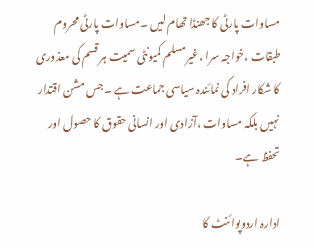مساوات پارٹی کا جھنڈا تھام لیں ۔مساوات پارٹی محروم طبقات ،خواجہ سرا ،غیرمسلم کمیونٹی سمیت ہر قسم کی معذوری کا شکار افراد کی نمائندہ سیاسی جماعت ہے ۔جس مشن اقتدار نہیں بلکہ مساوات ،آزادی اور انسانی حقوق کا حصول اور تحفظ ہے۔

ادارہ اردوپوائنٹ کا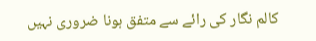کالم نگار کی رائے سے متفق ہونا ضروری نہیں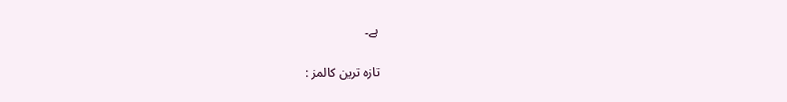ہے۔

تازہ ترین کالمز :